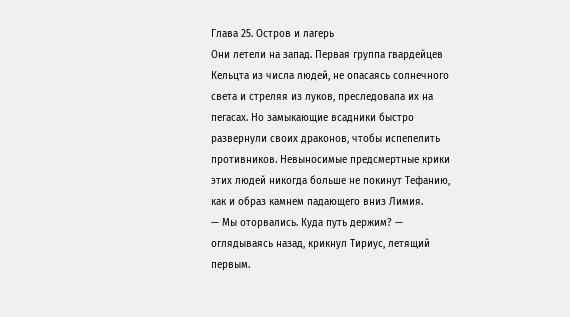Глава 25. Остров и лагерь
Они летели на запад. Первая группа гвардейцев Кельцта из числа людей, не опасаясь солнечного света и стреляя из луков, преследовала их на пегасах. Но замыкающие всадники быстро развернули своих драконов, чтобы испепелить противников. Невыносимые предсмертные крики этих людей никогда больше не покинут Тефанию, как и образ камнем падающего вниз Лимия.
— Мы оторвались. Куда путь держим? — оглядываясь назад, крикнул Тириус, летящий первым.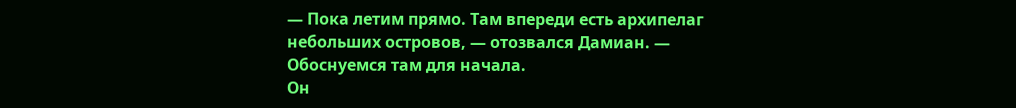— Пока летим прямо. Там впереди есть архипелаг небольших островов, — отозвался Дамиан. — Обоснуемся там для начала.
Он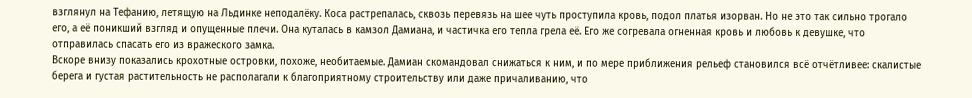взглянул на Тефанию, летящую на Льдинке неподалёку. Коса растрепалась, сквозь перевязь на шее чуть проступила кровь, подол платья изорван. Но не это так сильно трогало его, а её поникший взгляд и опущенные плечи. Она куталась в камзол Дамиана, и частичка его тепла грела её. Его же согревала огненная кровь и любовь к девушке, что отправилась спасать его из вражеского замка.
Вскоре внизу показались крохотные островки, похоже, необитаемые. Дамиан скомандовал снижаться к ним, и по мере приближения рельеф становился всё отчётливее: скалистые берега и густая растительность не располагали к благоприятному строительству или даже причаливанию, что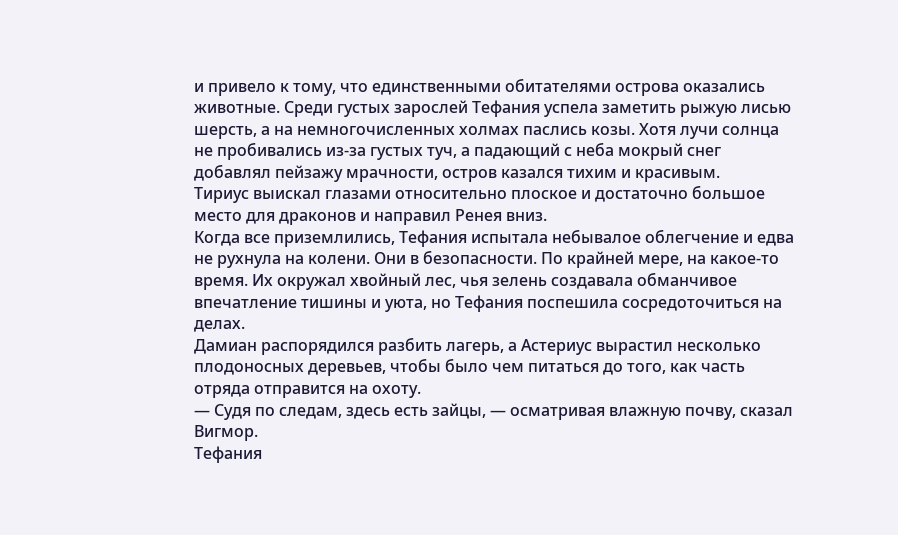и привело к тому, что единственными обитателями острова оказались животные. Среди густых зарослей Тефания успела заметить рыжую лисью шерсть, а на немногочисленных холмах паслись козы. Хотя лучи солнца не пробивались из-за густых туч, а падающий с неба мокрый снег добавлял пейзажу мрачности, остров казался тихим и красивым.
Тириус выискал глазами относительно плоское и достаточно большое место для драконов и направил Ренея вниз.
Когда все приземлились, Тефания испытала небывалое облегчение и едва не рухнула на колени. Они в безопасности. По крайней мере, на какое-то время. Их окружал хвойный лес, чья зелень создавала обманчивое впечатление тишины и уюта, но Тефания поспешила сосредоточиться на делах.
Дамиан распорядился разбить лагерь, а Астериус вырастил несколько плодоносных деревьев, чтобы было чем питаться до того, как часть отряда отправится на охоту.
— Судя по следам, здесь есть зайцы, — осматривая влажную почву, сказал Вигмор.
Тефания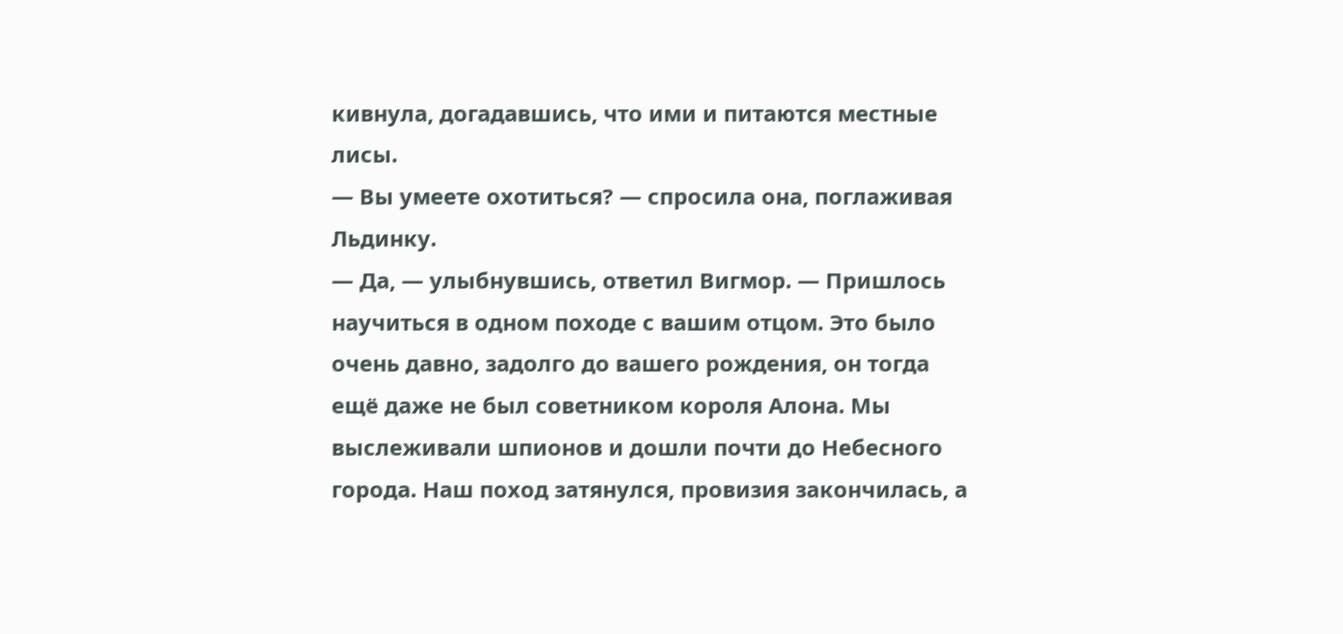кивнула, догадавшись, что ими и питаются местные лисы.
— Вы умеете охотиться? — спросила она, поглаживая Льдинку.
— Да, — улыбнувшись, ответил Вигмор. — Пришлось научиться в одном походе с вашим отцом. Это было очень давно, задолго до вашего рождения, он тогда ещё даже не был советником короля Алона. Мы выслеживали шпионов и дошли почти до Небесного города. Наш поход затянулся, провизия закончилась, а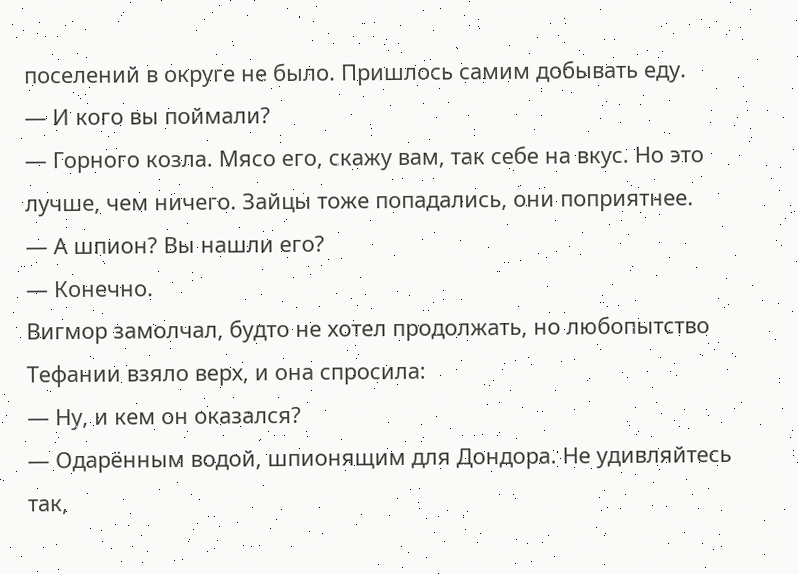поселений в округе не было. Пришлось самим добывать еду.
— И кого вы поймали?
— Горного козла. Мясо его, скажу вам, так себе на вкус. Но это лучше, чем ничего. Зайцы тоже попадались, они поприятнее.
— А шпион? Вы нашли его?
— Конечно.
Вигмор замолчал, будто не хотел продолжать, но любопытство Тефании взяло верх, и она спросила:
— Ну, и кем он оказался?
— Одарённым водой, шпионящим для Дондора. Не удивляйтесь так,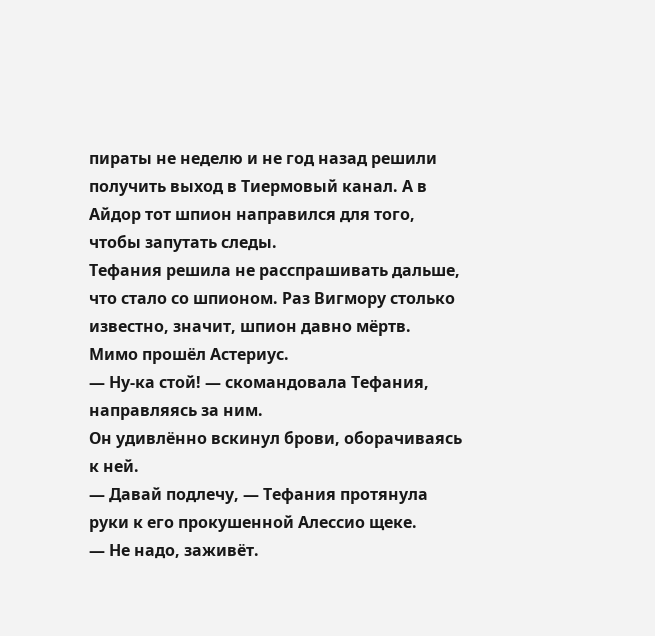пираты не неделю и не год назад решили получить выход в Тиермовый канал. А в Айдор тот шпион направился для того, чтобы запутать следы.
Тефания решила не расспрашивать дальше, что стало со шпионом. Раз Вигмору столько известно, значит, шпион давно мёртв.
Мимо прошёл Астериус.
— Ну-ка стой! — скомандовала Тефания, направляясь за ним.
Он удивлённо вскинул брови, оборачиваясь к ней.
— Давай подлечу, — Тефания протянула руки к его прокушенной Алессио щеке.
— Не надо, заживёт.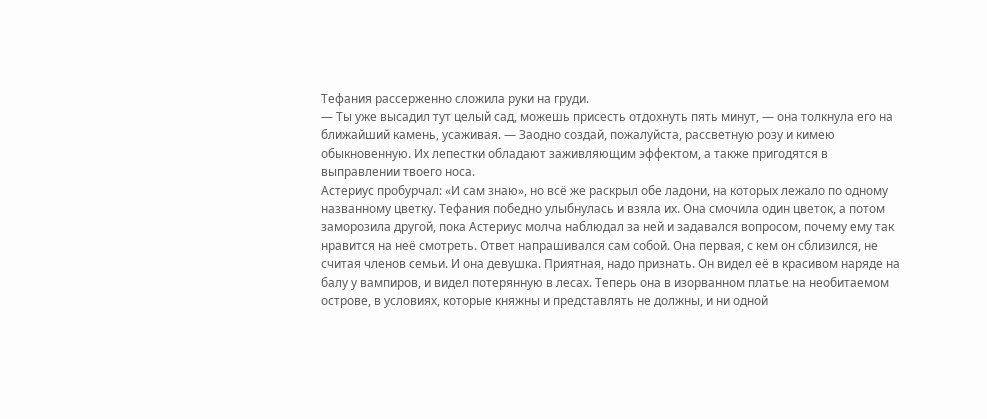Тефания рассерженно сложила руки на груди.
— Ты уже высадил тут целый сад, можешь присесть отдохнуть пять минут, — она толкнула его на ближайший камень, усаживая. — Заодно создай, пожалуйста, рассветную розу и кимею обыкновенную. Их лепестки обладают заживляющим эффектом, а также пригодятся в выправлении твоего носа.
Астериус пробурчал: «И сам знаю», но всё же раскрыл обе ладони, на которых лежало по одному названному цветку. Тефания победно улыбнулась и взяла их. Она смочила один цветок, а потом заморозила другой, пока Астериус молча наблюдал за ней и задавался вопросом, почему ему так нравится на неё смотреть. Ответ напрашивался сам собой. Она первая, с кем он сблизился, не считая членов семьи. И она девушка. Приятная, надо признать. Он видел её в красивом наряде на балу у вампиров, и видел потерянную в лесах. Теперь она в изорванном платье на необитаемом острове, в условиях, которые княжны и представлять не должны, и ни одной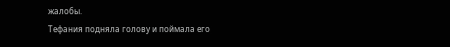жалобы.
Тефания подняла голову и поймала его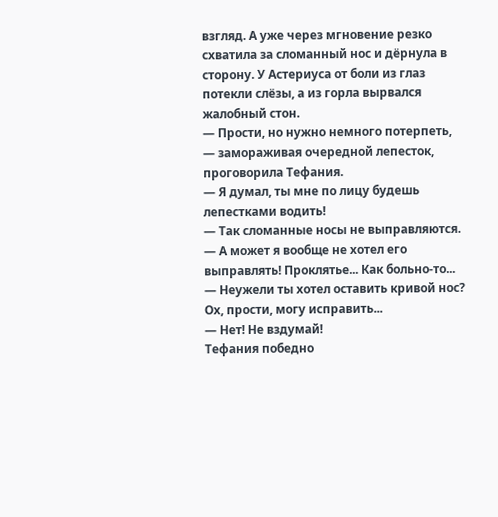взгляд. А уже через мгновение резко схватила за сломанный нос и дёрнула в сторону. У Астериуса от боли из глаз потекли слёзы, а из горла вырвался жалобный стон.
— Прости, но нужно немного потерпеть, — замораживая очередной лепесток, проговорила Тефания.
— Я думал, ты мне по лицу будешь лепестками водить!
— Так сломанные носы не выправляются.
— А может я вообще не хотел его выправлять! Проклятье... Как больно-то...
— Неужели ты хотел оставить кривой нос? Ох, прости, могу исправить...
— Нет! Не вздумай!
Тефания победно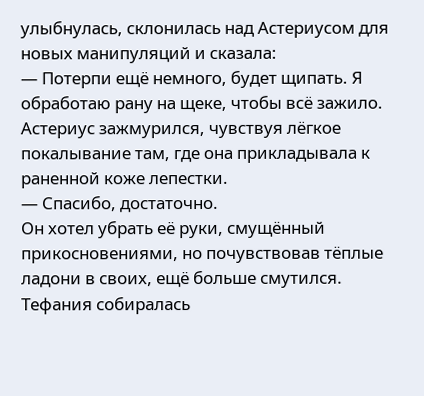улыбнулась, склонилась над Астериусом для новых манипуляций и сказала:
— Потерпи ещё немного, будет щипать. Я обработаю рану на щеке, чтобы всё зажило.
Астериус зажмурился, чувствуя лёгкое покалывание там, где она прикладывала к раненной коже лепестки.
— Спасибо, достаточно.
Он хотел убрать её руки, смущённый прикосновениями, но почувствовав тёплые ладони в своих, ещё больше смутился. Тефания собиралась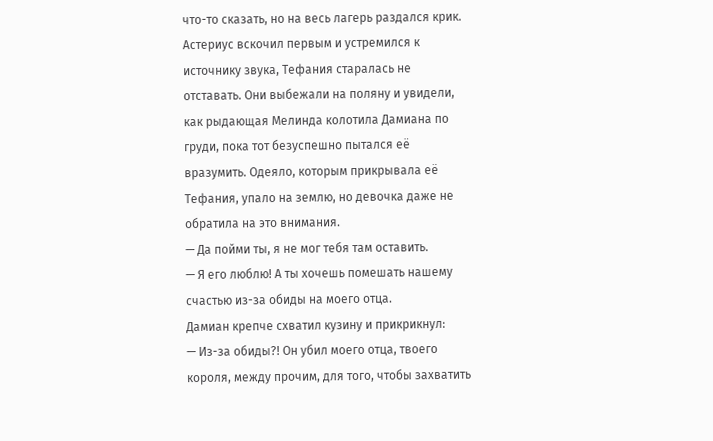что-то сказать, но на весь лагерь раздался крик.
Астериус вскочил первым и устремился к источнику звука, Тефания старалась не отставать. Они выбежали на поляну и увидели, как рыдающая Мелинда колотила Дамиана по груди, пока тот безуспешно пытался её вразумить. Одеяло, которым прикрывала её Тефания, упало на землю, но девочка даже не обратила на это внимания.
— Да пойми ты, я не мог тебя там оставить.
— Я его люблю! А ты хочешь помешать нашему счастью из-за обиды на моего отца.
Дамиан крепче схватил кузину и прикрикнул:
— Из-за обиды?! Он убил моего отца, твоего короля, между прочим, для того, чтобы захватить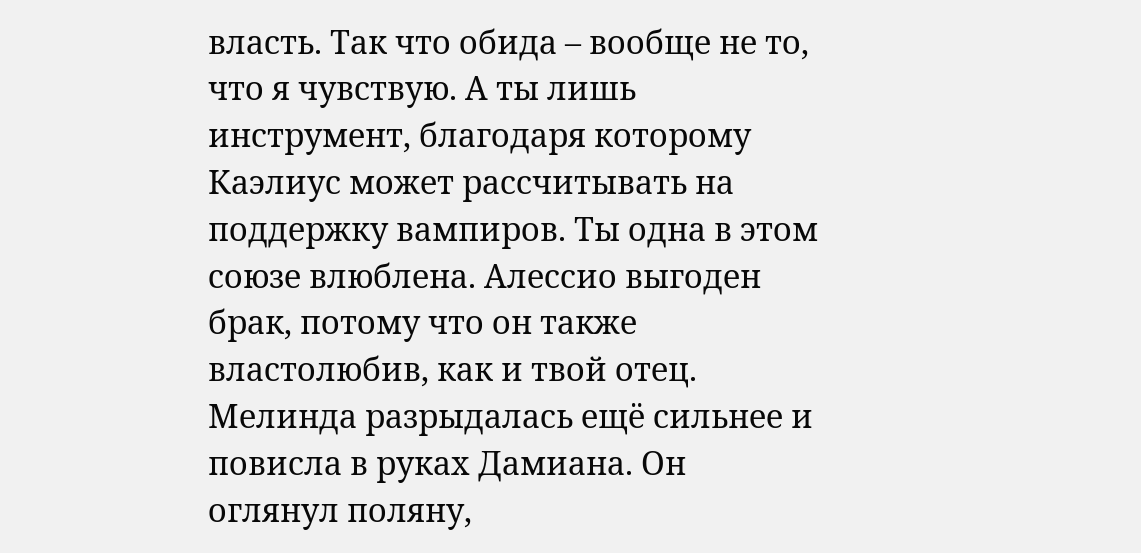власть. Так что обида – вообще не то, что я чувствую. А ты лишь инструмент, благодаря которому Каэлиус может рассчитывать на поддержку вампиров. Ты одна в этом союзе влюблена. Алессио выгоден брак, потому что он также властолюбив, как и твой отец.
Мелинда разрыдалась ещё сильнее и повисла в руках Дамиана. Он оглянул поляну,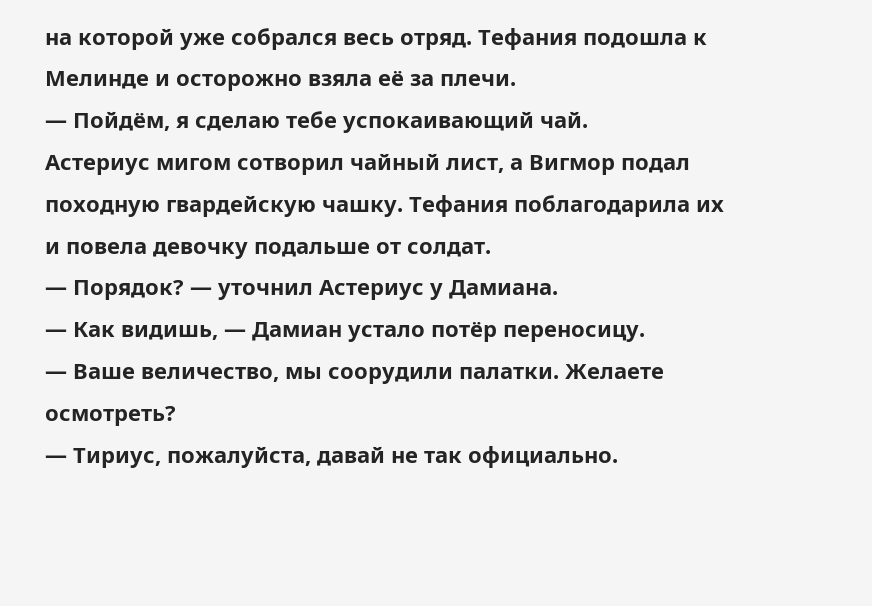на которой уже собрался весь отряд. Тефания подошла к Мелинде и осторожно взяла её за плечи.
— Пойдём, я сделаю тебе успокаивающий чай.
Астериус мигом сотворил чайный лист, а Вигмор подал походную гвардейскую чашку. Тефания поблагодарила их и повела девочку подальше от солдат.
— Порядок? — уточнил Астериус у Дамиана.
— Как видишь, — Дамиан устало потёр переносицу.
— Ваше величество, мы соорудили палатки. Желаете осмотреть?
— Тириус, пожалуйста, давай не так официально.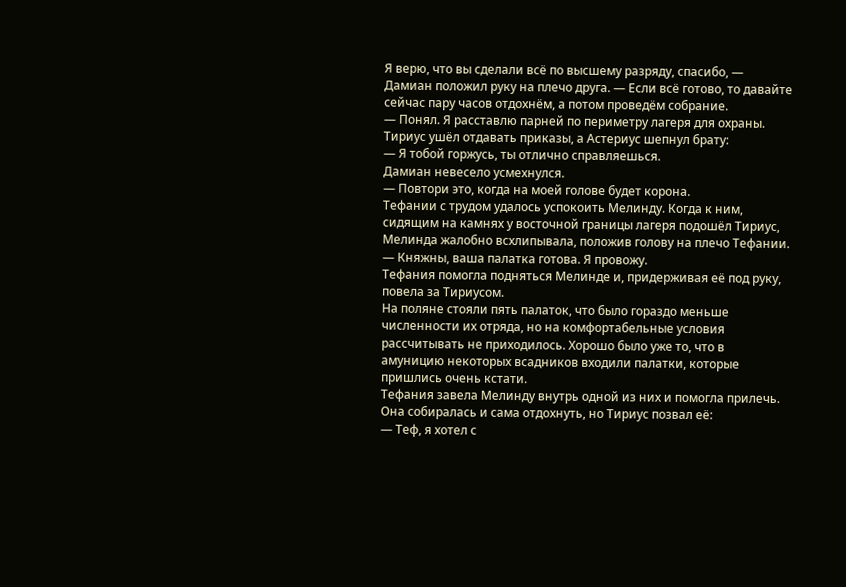Я верю, что вы сделали всё по высшему разряду, спасибо, — Дамиан положил руку на плечо друга. — Если всё готово, то давайте сейчас пару часов отдохнём, а потом проведём собрание.
— Понял. Я расставлю парней по периметру лагеря для охраны.
Тириус ушёл отдавать приказы, а Астериус шепнул брату:
— Я тобой горжусь, ты отлично справляешься.
Дамиан невесело усмехнулся.
— Повтори это, когда на моей голове будет корона.
Тефании с трудом удалось успокоить Мелинду. Когда к ним, сидящим на камнях у восточной границы лагеря подошёл Тириус, Мелинда жалобно всхлипывала, положив голову на плечо Тефании.
— Княжны, ваша палатка готова. Я провожу.
Тефания помогла подняться Мелинде и, придерживая её под руку, повела за Тириусом.
На поляне стояли пять палаток, что было гораздо меньше численности их отряда, но на комфортабельные условия рассчитывать не приходилось. Хорошо было уже то, что в амуницию некоторых всадников входили палатки, которые пришлись очень кстати.
Тефания завела Мелинду внутрь одной из них и помогла прилечь. Она собиралась и сама отдохнуть, но Тириус позвал её:
— Теф, я хотел с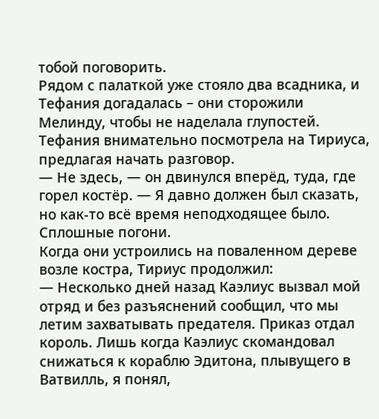тобой поговорить.
Рядом с палаткой уже стояло два всадника, и Тефания догадалась – они сторожили Мелинду, чтобы не наделала глупостей.
Тефания внимательно посмотрела на Тириуса, предлагая начать разговор.
— Не здесь, — он двинулся вперёд, туда, где горел костёр. — Я давно должен был сказать, но как-то всё время неподходящее было. Сплошные погони.
Когда они устроились на поваленном дереве возле костра, Тириус продолжил:
— Несколько дней назад Каэлиус вызвал мой отряд и без разъяснений сообщил, что мы летим захватывать предателя. Приказ отдал король. Лишь когда Каэлиус скомандовал снижаться к кораблю Эдитона, плывущего в Ватвилль, я понял,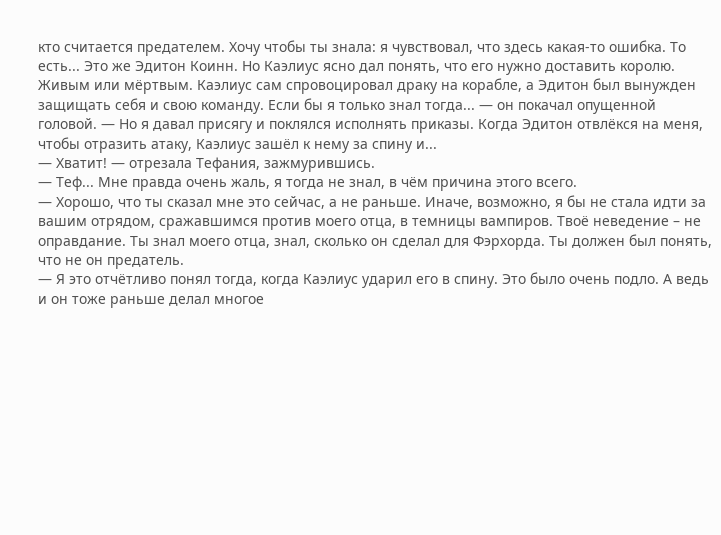кто считается предателем. Хочу чтобы ты знала: я чувствовал, что здесь какая-то ошибка. То есть... Это же Эдитон Коинн. Но Каэлиус ясно дал понять, что его нужно доставить королю. Живым или мёртвым. Каэлиус сам спровоцировал драку на корабле, а Эдитон был вынужден защищать себя и свою команду. Если бы я только знал тогда... — он покачал опущенной головой. — Но я давал присягу и поклялся исполнять приказы. Когда Эдитон отвлёкся на меня, чтобы отразить атаку, Каэлиус зашёл к нему за спину и...
— Хватит! — отрезала Тефания, зажмурившись.
— Теф... Мне правда очень жаль, я тогда не знал, в чём причина этого всего.
— Хорошо, что ты сказал мне это сейчас, а не раньше. Иначе, возможно, я бы не стала идти за вашим отрядом, сражавшимся против моего отца, в темницы вампиров. Твоё неведение – не оправдание. Ты знал моего отца, знал, сколько он сделал для Фэрхорда. Ты должен был понять, что не он предатель.
— Я это отчётливо понял тогда, когда Каэлиус ударил его в спину. Это было очень подло. А ведь и он тоже раньше делал многое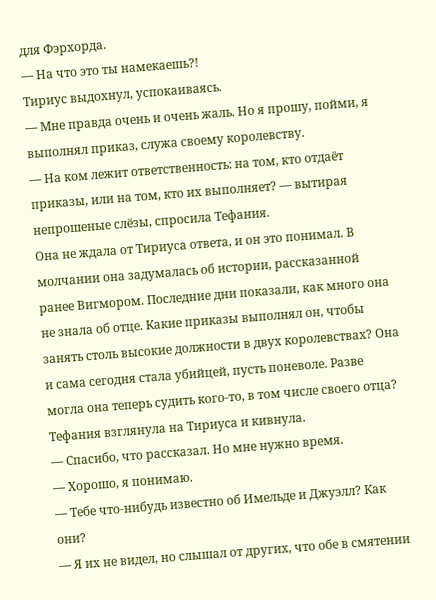для Фэрхорда.
— На что это ты намекаешь?!
Тириус выдохнул, успокаиваясь.
— Мне правда очень и очень жаль. Но я прошу, пойми, я выполнял приказ, служа своему королевству.
— На ком лежит ответственность: на том, кто отдаёт приказы, или на том, кто их выполняет? — вытирая непрошеные слёзы, спросила Тефания.
Она не ждала от Тириуса ответа, и он это понимал. В молчании она задумалась об истории, рассказанной ранее Вигмором. Последние дни показали, как много она не знала об отце. Какие приказы выполнял он, чтобы занять столь высокие должности в двух королевствах? Она и сама сегодня стала убийцей, пусть поневоле. Разве могла она теперь судить кого-то, в том числе своего отца?
Тефания взглянула на Тириуса и кивнула.
— Спасибо, что рассказал. Но мне нужно время.
— Хорошо, я понимаю.
— Тебе что-нибудь известно об Имельде и Джуэлл? Как они?
— Я их не видел, но слышал от других, что обе в смятении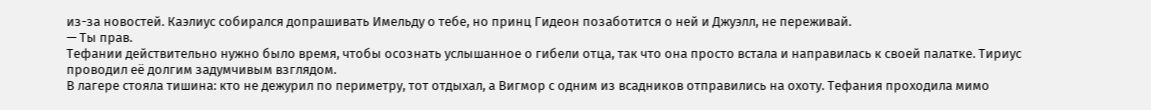из-за новостей. Каэлиус собирался допрашивать Имельду о тебе, но принц Гидеон позаботится о ней и Джуэлл, не переживай.
— Ты прав.
Тефании действительно нужно было время, чтобы осознать услышанное о гибели отца, так что она просто встала и направилась к своей палатке. Тириус проводил её долгим задумчивым взглядом.
В лагере стояла тишина: кто не дежурил по периметру, тот отдыхал, а Вигмор с одним из всадников отправились на охоту. Тефания проходила мимо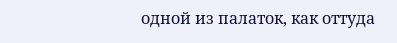одной из палаток, как оттуда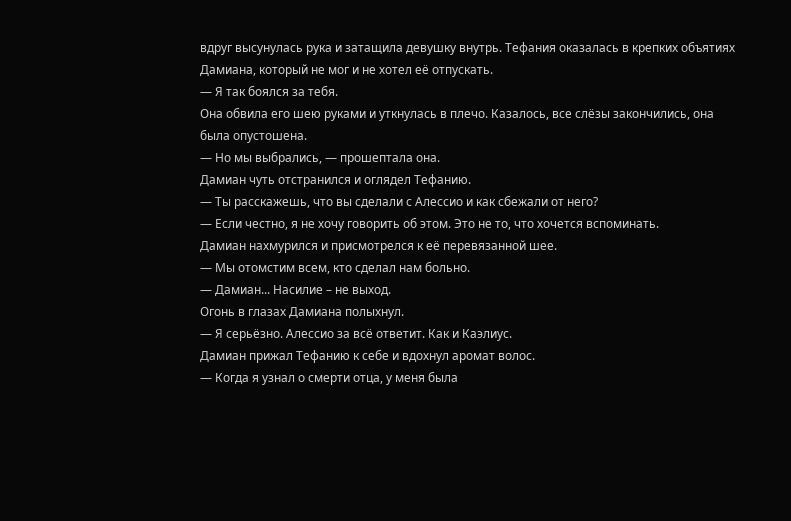вдруг высунулась рука и затащила девушку внутрь. Тефания оказалась в крепких объятиях Дамиана, который не мог и не хотел её отпускать.
— Я так боялся за тебя.
Она обвила его шею руками и уткнулась в плечо. Казалось, все слёзы закончились, она была опустошена.
— Но мы выбрались, — прошептала она.
Дамиан чуть отстранился и оглядел Тефанию.
— Ты расскажешь, что вы сделали с Алессио и как сбежали от него?
— Если честно, я не хочу говорить об этом. Это не то, что хочется вспоминать.
Дамиан нахмурился и присмотрелся к её перевязанной шее.
— Мы отомстим всем, кто сделал нам больно.
— Дамиан... Насилие – не выход.
Огонь в глазах Дамиана полыхнул.
— Я серьёзно. Алессио за всё ответит. Как и Каэлиус.
Дамиан прижал Тефанию к себе и вдохнул аромат волос.
— Когда я узнал о смерти отца, у меня была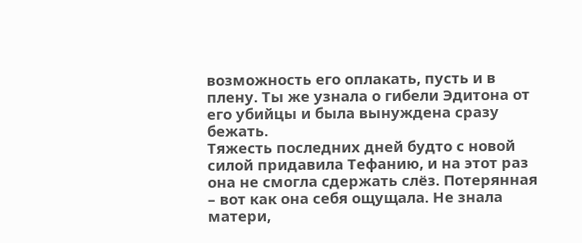возможность его оплакать, пусть и в плену. Ты же узнала о гибели Эдитона от его убийцы и была вынуждена сразу бежать.
Тяжесть последних дней будто с новой силой придавила Тефанию, и на этот раз она не смогла сдержать слёз. Потерянная – вот как она себя ощущала. Не знала матери,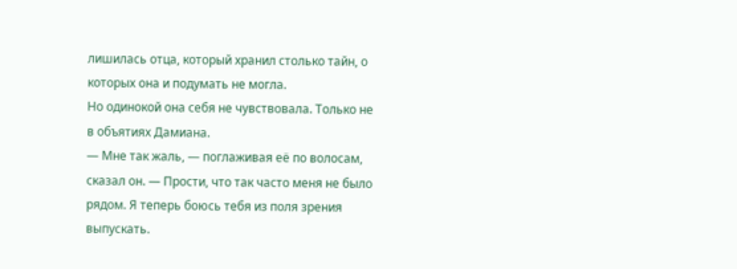лишилась отца, который хранил столько тайн, о которых она и подумать не могла.
Но одинокой она себя не чувствовала. Только не в объятиях Дамиана.
— Мне так жаль, — поглаживая её по волосам, сказал он. — Прости, что так часто меня не было рядом. Я теперь боюсь тебя из поля зрения выпускать.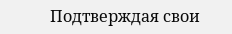Подтверждая свои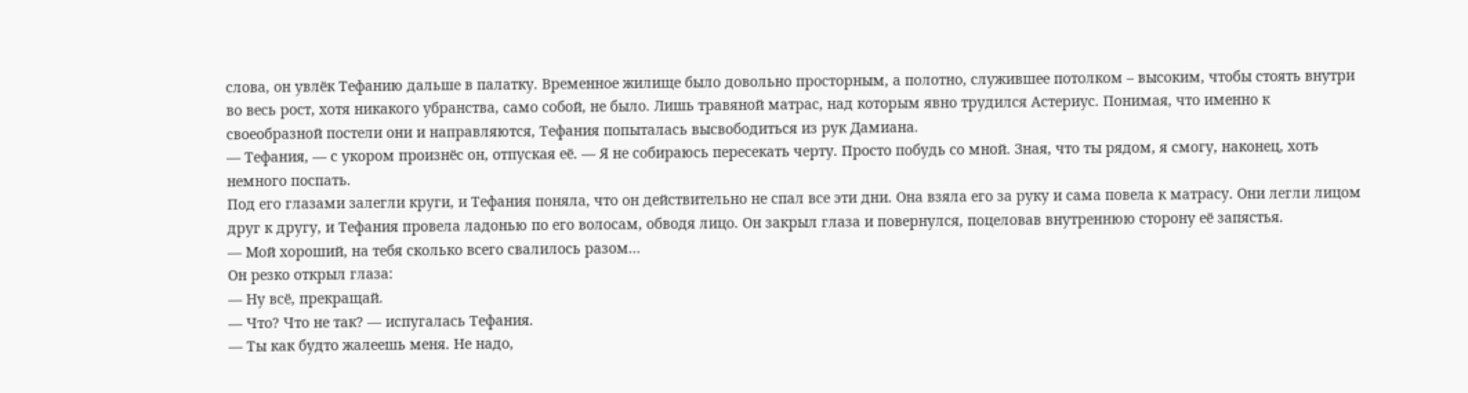слова, он увлёк Тефанию дальше в палатку. Временное жилище было довольно просторным, а полотно, служившее потолком – высоким, чтобы стоять внутри во весь рост, хотя никакого убранства, само собой, не было. Лишь травяной матрас, над которым явно трудился Астериус. Понимая, что именно к своеобразной постели они и направляются, Тефания попыталась высвободиться из рук Дамиана.
— Тефания, — с укором произнёс он, отпуская её. — Я не собираюсь пересекать черту. Просто побудь со мной. Зная, что ты рядом, я смогу, наконец, хоть немного поспать.
Под его глазами залегли круги, и Тефания поняла, что он действительно не спал все эти дни. Она взяла его за руку и сама повела к матрасу. Они легли лицом друг к другу, и Тефания провела ладонью по его волосам, обводя лицо. Он закрыл глаза и повернулся, поцеловав внутреннюю сторону её запястья.
— Мой хороший, на тебя сколько всего свалилось разом...
Он резко открыл глаза:
— Ну всё, прекращай.
— Что? Что не так? — испугалась Тефания.
— Ты как будто жалеешь меня. Не надо,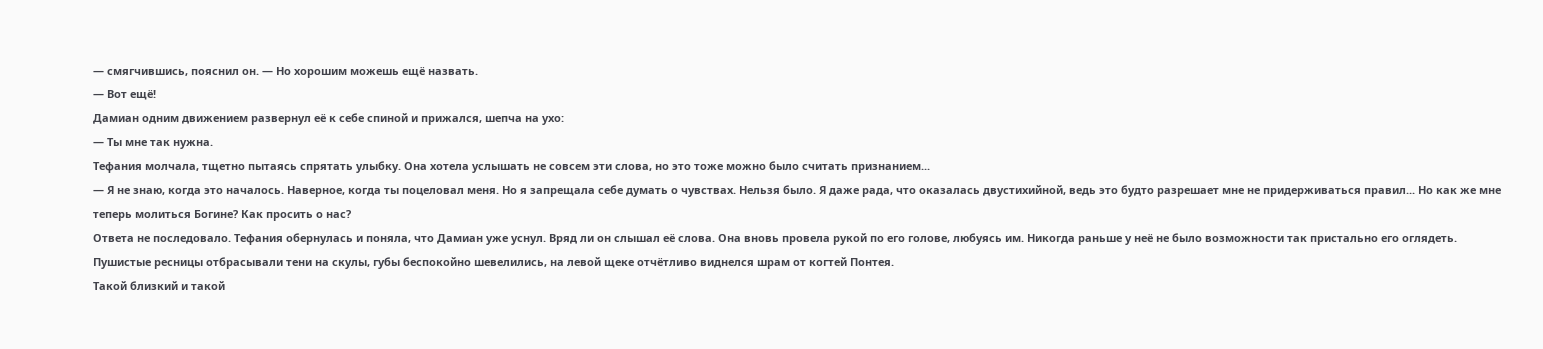— смягчившись, пояснил он. — Но хорошим можешь ещё назвать.
— Вот ещё!
Дамиан одним движением развернул её к себе спиной и прижался, шепча на ухо:
— Ты мне так нужна.
Тефания молчала, тщетно пытаясь спрятать улыбку. Она хотела услышать не совсем эти слова, но это тоже можно было считать признанием...
— Я не знаю, когда это началось. Наверное, когда ты поцеловал меня. Но я запрещала себе думать о чувствах. Нельзя было. Я даже рада, что оказалась двустихийной, ведь это будто разрешает мне не придерживаться правил... Но как же мне теперь молиться Богине? Как просить о нас?
Ответа не последовало. Тефания обернулась и поняла, что Дамиан уже уснул. Вряд ли он слышал её слова. Она вновь провела рукой по его голове, любуясь им. Никогда раньше у неё не было возможности так пристально его оглядеть. Пушистые ресницы отбрасывали тени на скулы, губы беспокойно шевелились, на левой щеке отчётливо виднелся шрам от когтей Понтея.
Такой близкий и такой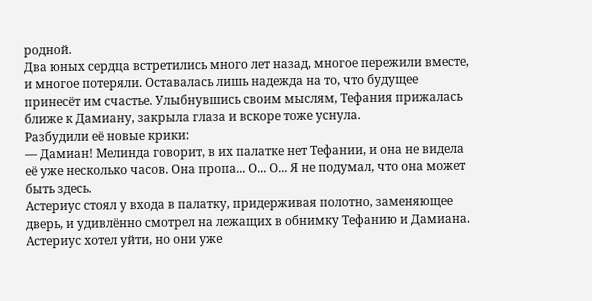родной.
Два юных сердца встретились много лет назад, многое пережили вместе, и многое потеряли. Оставалась лишь надежда на то, что будущее принесёт им счастье. Улыбнувшись своим мыслям, Тефания прижалась ближе к Дамиану, закрыла глаза и вскоре тоже уснула.
Разбудили её новые крики:
— Дамиан! Мелинда говорит, в их палатке нет Тефании, и она не видела её уже несколько часов. Она пропа... О... О... Я не подумал, что она может быть здесь.
Астериус стоял у входа в палатку, придерживая полотно, заменяющее дверь, и удивлённо смотрел на лежащих в обнимку Тефанию и Дамиана. Астериус хотел уйти, но они уже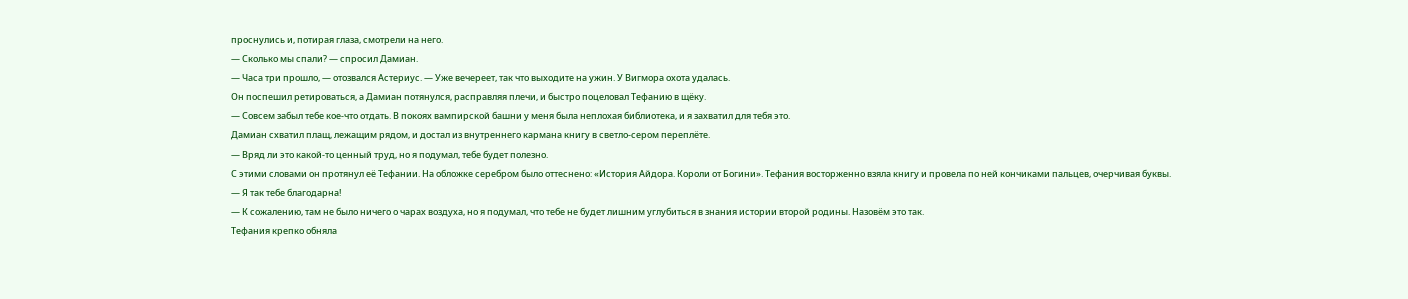проснулись и, потирая глаза, смотрели на него.
— Сколько мы спали? — спросил Дамиан.
— Часа три прошло, — отозвался Астериус. — Уже вечереет, так что выходите на ужин. У Вигмора охота удалась.
Он поспешил ретироваться, а Дамиан потянулся, расправляя плечи, и быстро поцеловал Тефанию в щёку.
— Совсем забыл тебе кое-что отдать. В покоях вампирской башни у меня была неплохая библиотека, и я захватил для тебя это.
Дамиан схватил плащ, лежащим рядом, и достал из внутреннего кармана книгу в светло-сером переплёте.
— Вряд ли это какой-то ценный труд, но я подумал, тебе будет полезно.
С этими словами он протянул её Тефании. На обложке серебром было оттеснено: «История Айдора. Короли от Богини». Тефания восторженно взяла книгу и провела по ней кончиками пальцев, очерчивая буквы.
— Я так тебе благодарна!
— К сожалению, там не было ничего о чарах воздуха, но я подумал, что тебе не будет лишним углубиться в знания истории второй родины. Назовём это так.
Тефания крепко обняла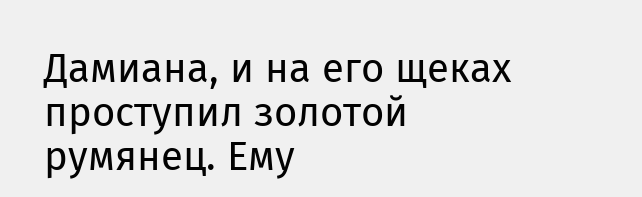Дамиана, и на его щеках проступил золотой румянец. Ему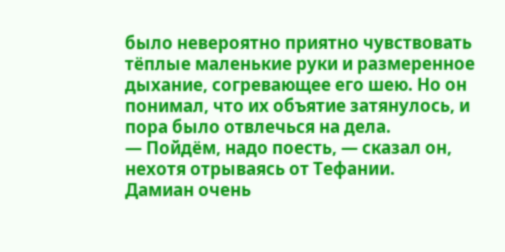было невероятно приятно чувствовать тёплые маленькие руки и размеренное дыхание, согревающее его шею. Но он понимал, что их объятие затянулось, и пора было отвлечься на дела.
— Пойдём, надо поесть, — сказал он, нехотя отрываясь от Тефании.
Дамиан очень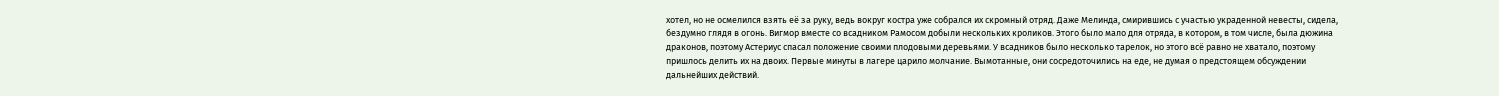хотел, но не осмелился взять её за руку, ведь вокруг костра уже собрался их скромный отряд. Даже Мелинда, смирившись с участью украденной невесты, сидела, бездумно глядя в огонь. Вигмор вместе со всадником Рамосом добыли нескольких кроликов. Этого было мало для отряда, в котором, в том числе, была дюжина драконов, поэтому Астериус спасал положение своими плодовыми деревьями. У всадников было несколько тарелок, но этого всё равно не хватало, поэтому пришлось делить их на двоих. Первые минуты в лагере царило молчание. Вымотанные, они сосредоточились на еде, не думая о предстоящем обсуждении дальнейших действий.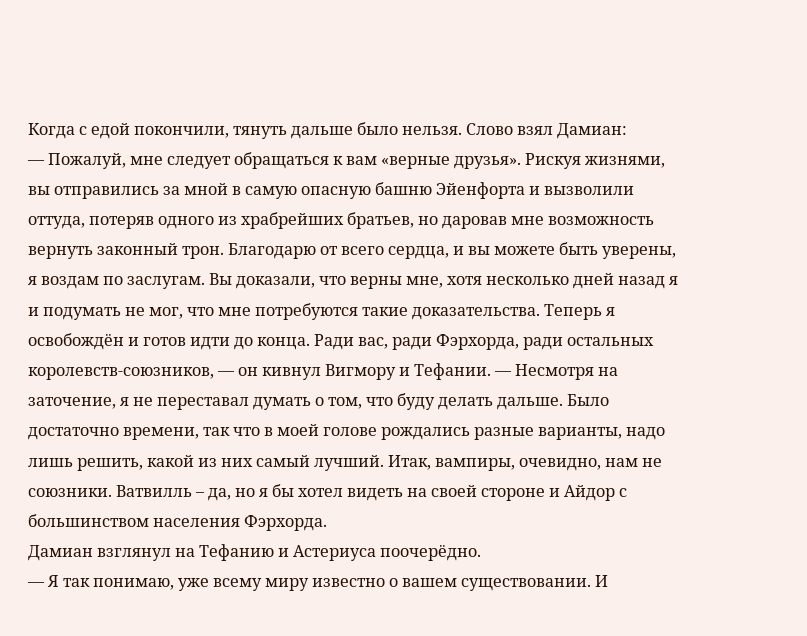Когда с едой покончили, тянуть дальше было нельзя. Слово взял Дамиан:
— Пожалуй, мне следует обращаться к вам «верные друзья». Рискуя жизнями, вы отправились за мной в самую опасную башню Эйенфорта и вызволили оттуда, потеряв одного из храбрейших братьев, но даровав мне возможность вернуть законный трон. Благодарю от всего сердца, и вы можете быть уверены, я воздам по заслугам. Вы доказали, что верны мне, хотя несколько дней назад я и подумать не мог, что мне потребуются такие доказательства. Теперь я освобождён и готов идти до конца. Ради вас, ради Фэрхорда, ради остальных королевств-союзников, — он кивнул Вигмору и Тефании. — Несмотря на заточение, я не переставал думать о том, что буду делать дальше. Было достаточно времени, так что в моей голове рождались разные варианты, надо лишь решить, какой из них самый лучший. Итак, вампиры, очевидно, нам не союзники. Ватвилль – да, но я бы хотел видеть на своей стороне и Айдор с большинством населения Фэрхорда.
Дамиан взглянул на Тефанию и Астериуса поочерёдно.
— Я так понимаю, уже всему миру известно о вашем существовании. И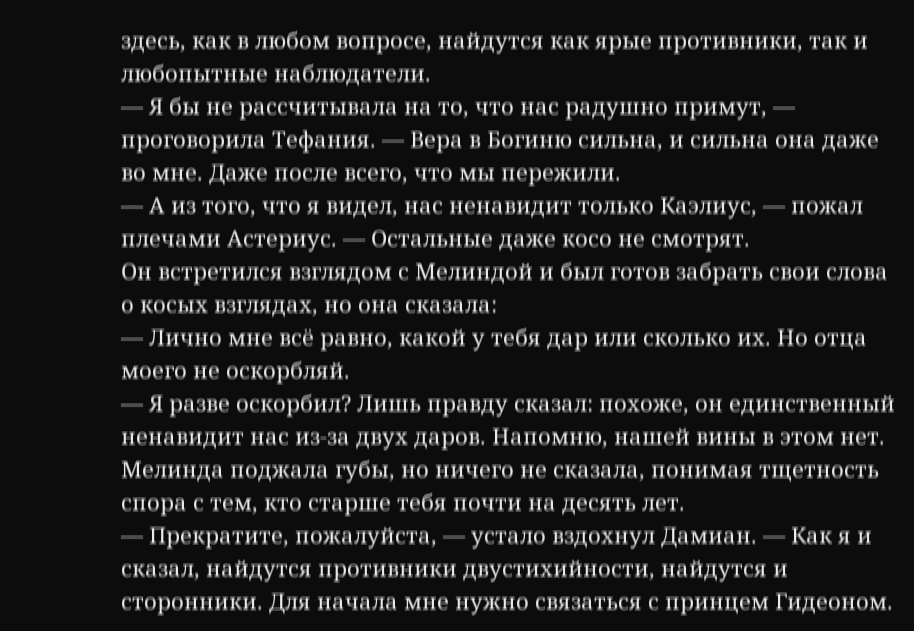здесь, как в любом вопросе, найдутся как ярые противники, так и любопытные наблюдатели.
— Я бы не рассчитывала на то, что нас радушно примут, — проговорила Тефания. — Вера в Богиню сильна, и сильна она даже во мне. Даже после всего, что мы пережили.
— А из того, что я видел, нас ненавидит только Каэлиус, — пожал плечами Астериус. — Остальные даже косо не смотрят.
Он встретился взглядом с Мелиндой и был готов забрать свои слова о косых взглядах, но она сказала:
— Лично мне всё равно, какой у тебя дар или сколько их. Но отца моего не оскорбляй.
— Я разве оскорбил? Лишь правду сказал: похоже, он единственный ненавидит нас из-за двух даров. Напомню, нашей вины в этом нет.
Мелинда поджала губы, но ничего не сказала, понимая тщетность спора с тем, кто старше тебя почти на десять лет.
— Прекратите, пожалуйста, — устало вздохнул Дамиан. — Как я и сказал, найдутся противники двустихийности, найдутся и сторонники. Для начала мне нужно связаться с принцем Гидеоном.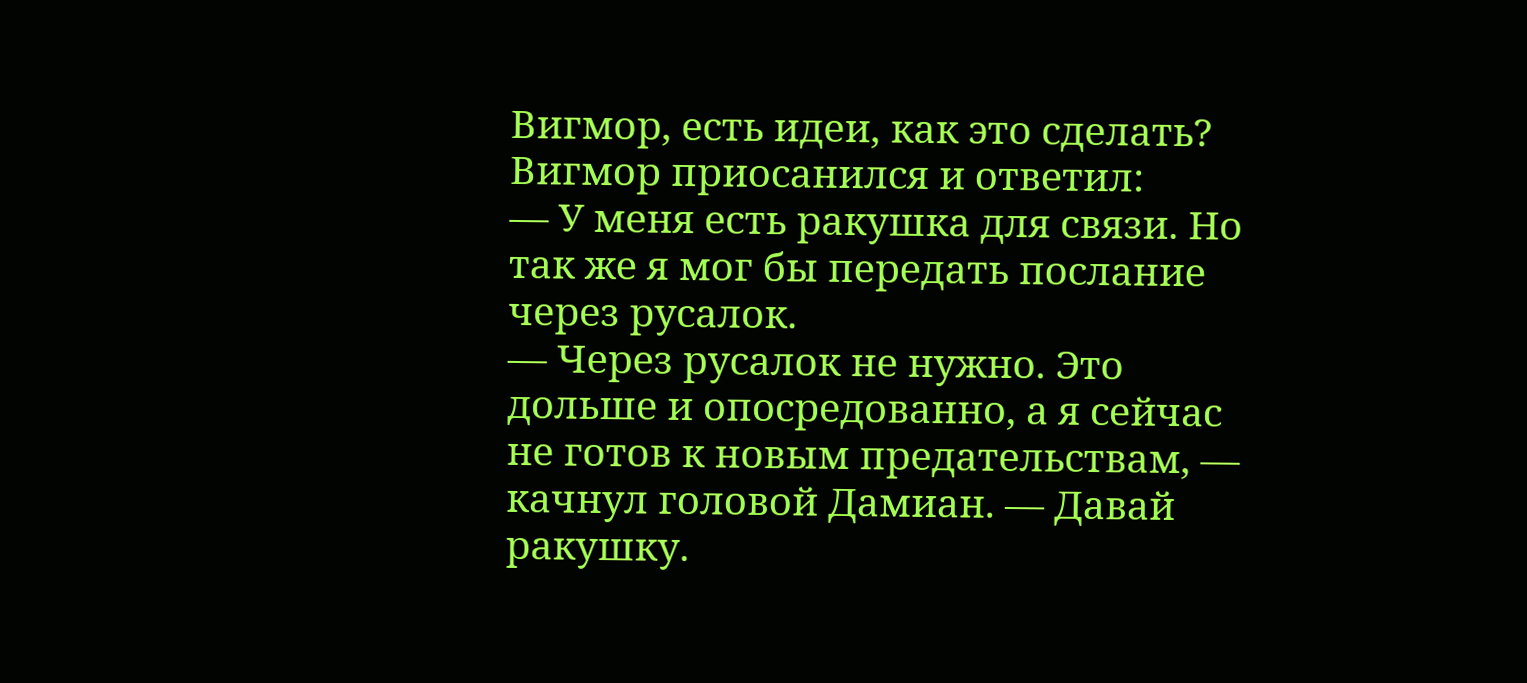Вигмор, есть идеи, как это сделать?
Вигмор приосанился и ответил:
— У меня есть ракушка для связи. Но так же я мог бы передать послание через русалок.
— Через русалок не нужно. Это дольше и опосредованно, а я сейчас не готов к новым предательствам, — качнул головой Дамиан. — Давай ракушку.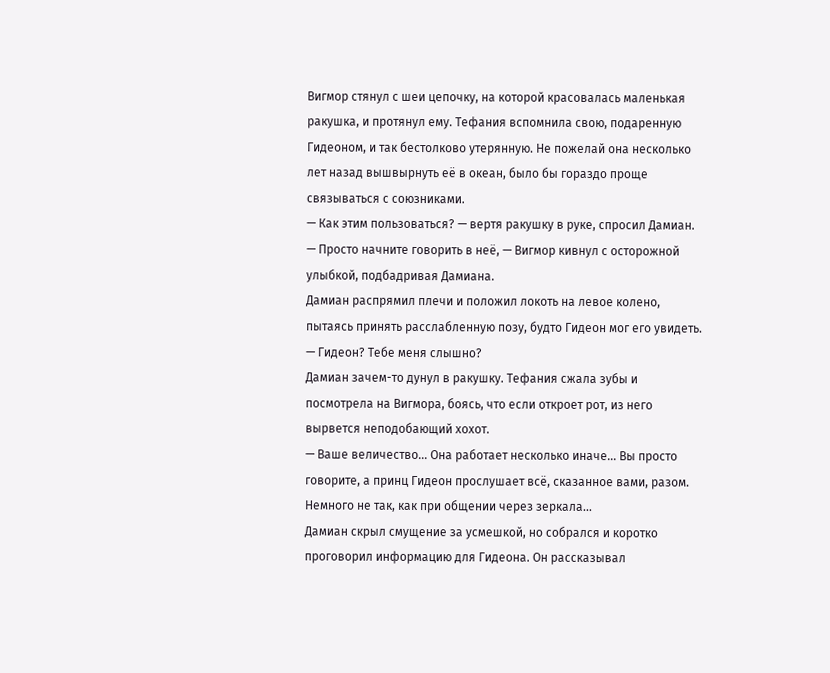Вигмор стянул с шеи цепочку, на которой красовалась маленькая ракушка, и протянул ему. Тефания вспомнила свою, подаренную Гидеоном, и так бестолково утерянную. Не пожелай она несколько лет назад вышвырнуть её в океан, было бы гораздо проще связываться с союзниками.
— Как этим пользоваться? — вертя ракушку в руке, спросил Дамиан.
— Просто начните говорить в неё, — Вигмор кивнул с осторожной улыбкой, подбадривая Дамиана.
Дамиан распрямил плечи и положил локоть на левое колено, пытаясь принять расслабленную позу, будто Гидеон мог его увидеть.
— Гидеон? Тебе меня слышно?
Дамиан зачем-то дунул в ракушку. Тефания сжала зубы и посмотрела на Вигмора, боясь, что если откроет рот, из него вырвется неподобающий хохот.
— Ваше величество... Она работает несколько иначе... Вы просто говорите, а принц Гидеон прослушает всё, сказанное вами, разом. Немного не так, как при общении через зеркала...
Дамиан скрыл смущение за усмешкой, но собрался и коротко проговорил информацию для Гидеона. Он рассказывал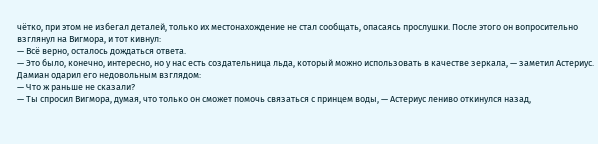чётко, при этом не избегал деталей, только их местонахождение не стал сообщать, опасаясь прослушки. После этого он вопросительно взглянул на Вигмора, и тот кивнул:
— Всё верно, осталось дождаться ответа.
— Это было, конечно, интересно, но у нас есть создательница льда, который можно использовать в качестве зеркала, — заметил Астериус.
Дамиан одарил его недовольным взглядом:
— Что ж раньше не сказали?
— Ты спросил Вигмора, думая, что только он сможет помочь связаться с принцем воды, — Астериус лениво откинулся назад,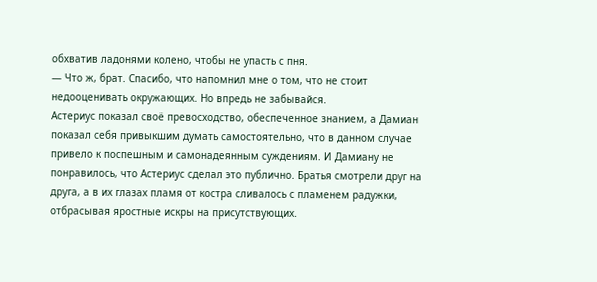обхватив ладонями колено, чтобы не упасть с пня.
— Что ж, брат. Спасибо, что напомнил мне о том, что не стоит недооценивать окружающих. Но впредь не забывайся.
Астериус показал своё превосходство, обеспеченное знанием, а Дамиан показал себя привыкшим думать самостоятельно, что в данном случае привело к поспешным и самонадеянным суждениям. И Дамиану не понравилось, что Астериус сделал это публично. Братья смотрели друг на друга, а в их глазах пламя от костра сливалось с пламенем радужки, отбрасывая яростные искры на присутствующих.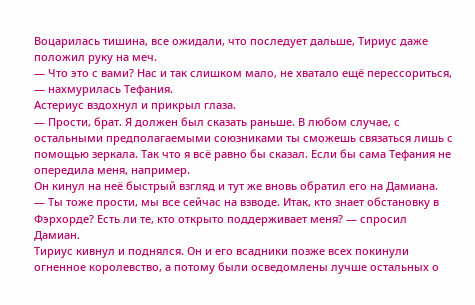Воцарилась тишина, все ожидали, что последует дальше, Тириус даже положил руку на меч.
— Что это с вами? Нас и так слишком мало, не хватало ещё перессориться, — нахмурилась Тефания.
Астериус вздохнул и прикрыл глаза.
— Прости, брат. Я должен был сказать раньше. В любом случае, с остальными предполагаемыми союзниками ты сможешь связаться лишь с помощью зеркала. Так что я всё равно бы сказал. Если бы сама Тефания не опередила меня, например.
Он кинул на неё быстрый взгляд и тут же вновь обратил его на Дамиана.
— Ты тоже прости, мы все сейчас на взводе. Итак, кто знает обстановку в Фэрхорде? Есть ли те, кто открыто поддерживает меня? — спросил Дамиан.
Тириус кивнул и поднялся. Он и его всадники позже всех покинули огненное королевство, а потому были осведомлены лучше остальных о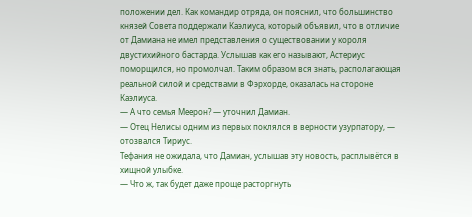положении дел. Как командир отряда, он пояснил, что большинство князей Совета поддержали Каэлиуса, который объявил, что в отличие от Дамиана не имел представления о существовании у короля двустихийного бастарда. Услышав как его называют, Астериус поморщился, но промолчал. Таким образом вся знать, располагающая реальной силой и средствами в Фэрхорде, оказалась на стороне Каэлиуса.
— А что семья Меерон? — уточнил Дамиан.
— Отец Нелисы одним из первых поклялся в верности узурпатору, — отозвался Тириус.
Тефания не ожидала, что Дамиан, услышав эту новость, расплывётся в хищной улыбке.
— Что ж, так будет даже проще расторгнуть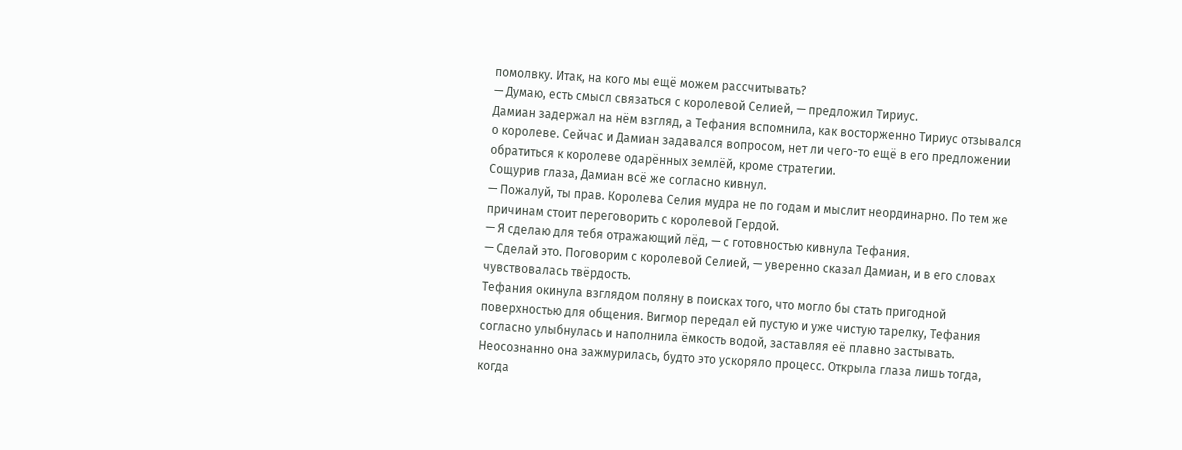помолвку. Итак, на кого мы ещё можем рассчитывать?
— Думаю, есть смысл связаться с королевой Селией, — предложил Тириус.
Дамиан задержал на нём взгляд, а Тефания вспомнила, как восторженно Тириус отзывался о королеве. Сейчас и Дамиан задавался вопросом, нет ли чего-то ещё в его предложении обратиться к королеве одарённых землёй, кроме стратегии.
Сощурив глаза, Дамиан всё же согласно кивнул.
— Пожалуй, ты прав. Королева Селия мудра не по годам и мыслит неординарно. По тем же причинам стоит переговорить с королевой Гердой.
— Я сделаю для тебя отражающий лёд, — с готовностью кивнула Тефания.
— Сделай это. Поговорим с королевой Селией, — уверенно сказал Дамиан, и в его словах чувствовалась твёрдость.
Тефания окинула взглядом поляну в поисках того, что могло бы стать пригодной поверхностью для общения. Вигмор передал ей пустую и уже чистую тарелку, Тефания согласно улыбнулась и наполнила ёмкость водой, заставляя её плавно застывать. Неосознанно она зажмурилась, будто это ускоряло процесс. Открыла глаза лишь тогда, когда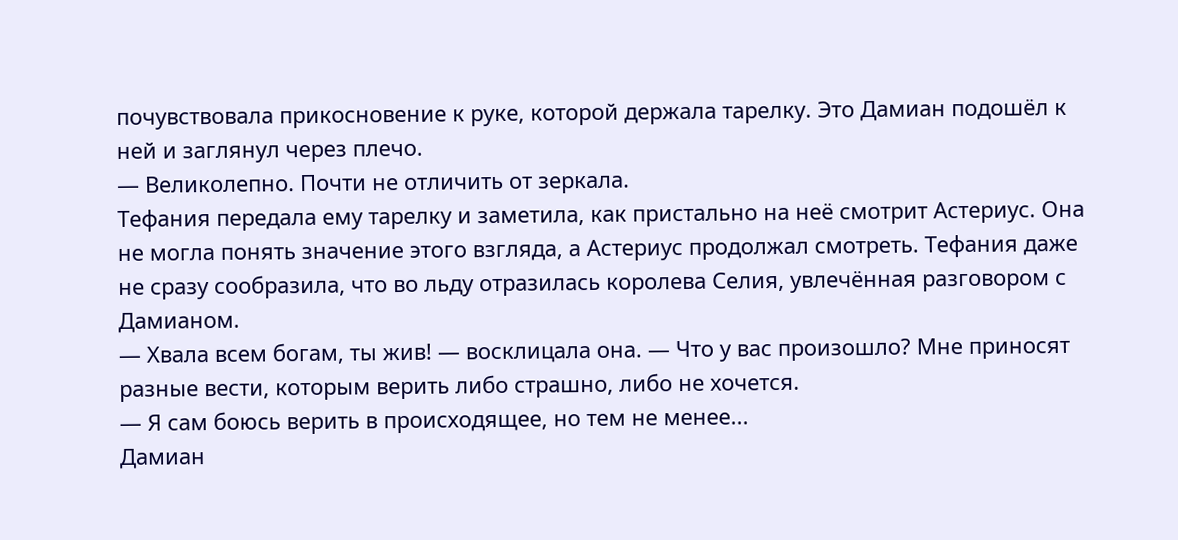почувствовала прикосновение к руке, которой держала тарелку. Это Дамиан подошёл к ней и заглянул через плечо.
— Великолепно. Почти не отличить от зеркала.
Тефания передала ему тарелку и заметила, как пристально на неё смотрит Астериус. Она не могла понять значение этого взгляда, а Астериус продолжал смотреть. Тефания даже не сразу сообразила, что во льду отразилась королева Селия, увлечённая разговором с Дамианом.
— Хвала всем богам, ты жив! — восклицала она. — Что у вас произошло? Мне приносят разные вести, которым верить либо страшно, либо не хочется.
— Я сам боюсь верить в происходящее, но тем не менее...
Дамиан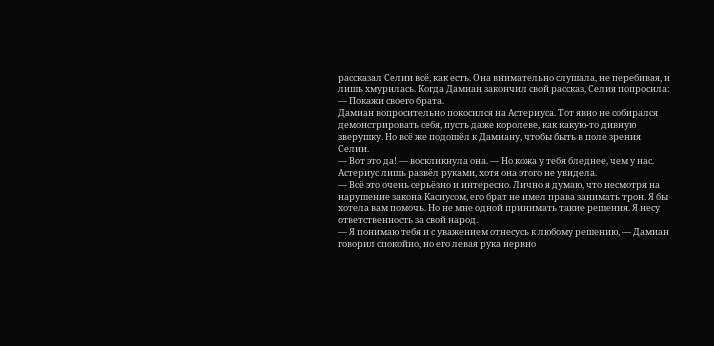рассказал Селии всё, как есть. Она внимательно слушала, не перебивая, и лишь хмурилась. Когда Дамиан закончил свой рассказ, Селия попросила:
— Покажи своего брата.
Дамиан вопросительно покосился на Астериуса. Тот явно не собирался демонстрировать себя, пусть даже королеве, как какую-то дивную зверушку. Но всё же подошёл к Дамиану, чтобы быть в поле зрения Селии.
— Вот это да! — воскликнула она. — Но кожа у тебя бледнее, чем у нас.
Астериус лишь развёл руками, хотя она этого не увидела.
— Всё это очень серьёзно и интересно. Лично я думаю, что несмотря на нарушение закона Касиусом, его брат не имел права занимать трон. Я бы хотела вам помочь. Но не мне одной принимать такие решения. Я несу ответственность за свой народ.
— Я понимаю тебя и с уважением отнесусь к любому решению, — Дамиан говорил спокойно, но его левая рука нервно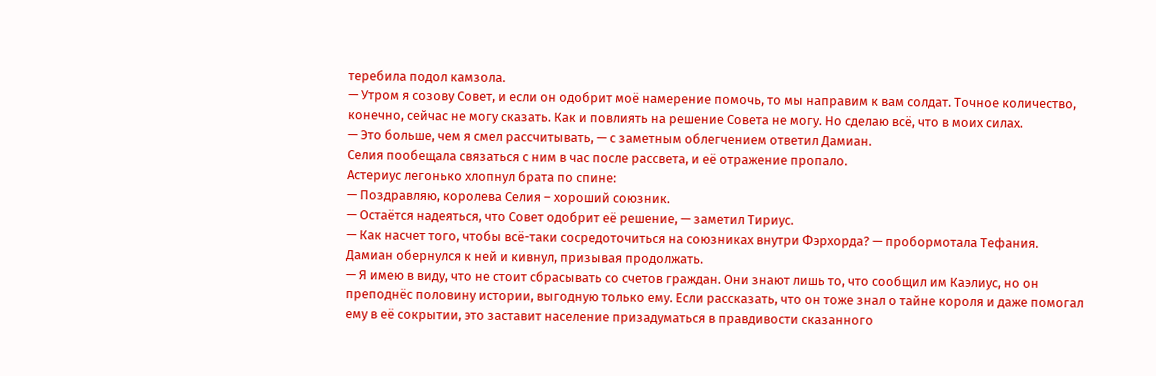теребила подол камзола.
— Утром я созову Совет, и если он одобрит моё намерение помочь, то мы направим к вам солдат. Точное количество, конечно, сейчас не могу сказать. Как и повлиять на решение Совета не могу. Но сделаю всё, что в моих силах.
— Это больше, чем я смел рассчитывать, — с заметным облегчением ответил Дамиан.
Селия пообещала связаться с ним в час после рассвета, и её отражение пропало.
Астериус легонько хлопнул брата по спине:
— Поздравляю, королева Селия – хороший союзник.
— Остаётся надеяться, что Совет одобрит её решение, — заметил Тириус.
— Как насчет того, чтобы всё-таки сосредоточиться на союзниках внутри Фэрхорда? — пробормотала Тефания.
Дамиан обернулся к ней и кивнул, призывая продолжать.
— Я имею в виду, что не стоит сбрасывать со счетов граждан. Они знают лишь то, что сообщил им Каэлиус, но он преподнёс половину истории, выгодную только ему. Если рассказать, что он тоже знал о тайне короля и даже помогал ему в её сокрытии, это заставит население призадуматься в правдивости сказанного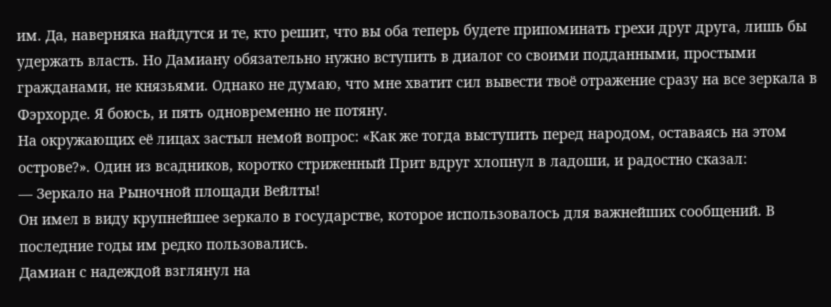им. Да, наверняка найдутся и те, кто решит, что вы оба теперь будете припоминать грехи друг друга, лишь бы удержать власть. Но Дамиану обязательно нужно вступить в диалог со своими подданными, простыми гражданами, не князьями. Однако не думаю, что мне хватит сил вывести твоё отражение сразу на все зеркала в Фэрхорде. Я боюсь, и пять одновременно не потяну.
На окружающих её лицах застыл немой вопрос: «Как же тогда выступить перед народом, оставаясь на этом острове?». Один из всадников, коротко стриженный Прит вдруг хлопнул в ладоши, и радостно сказал:
— Зеркало на Рыночной площади Вейлты!
Он имел в виду крупнейшее зеркало в государстве, которое использовалось для важнейших сообщений. В последние годы им редко пользовались.
Дамиан с надеждой взглянул на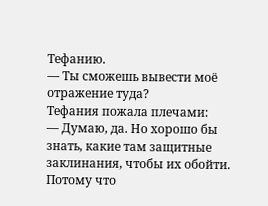Тефанию.
— Ты сможешь вывести моё отражение туда?
Тефания пожала плечами:
— Думаю, да. Но хорошо бы знать, какие там защитные заклинания, чтобы их обойти. Потому что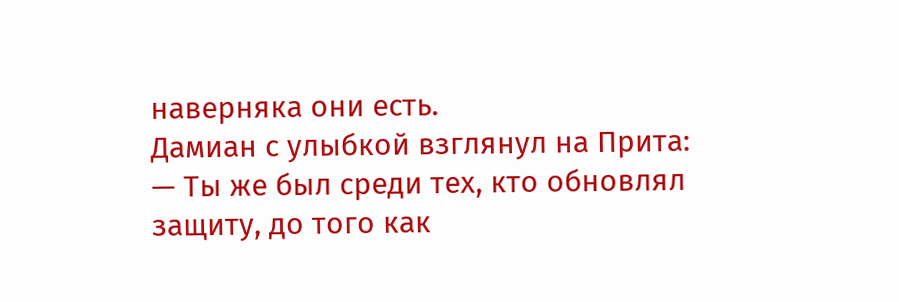наверняка они есть.
Дамиан с улыбкой взглянул на Прита:
— Ты же был среди тех, кто обновлял защиту, до того как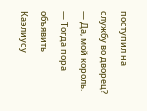поступил на службу во дворец?
— Да, мой король.
— Тогда пора объявить Каэлиусу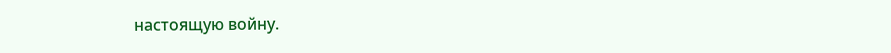настоящую войну.